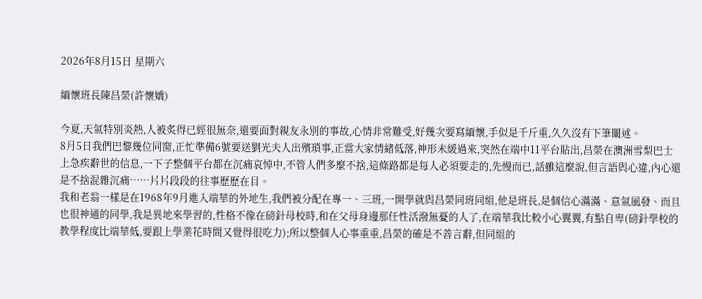2026年8月15日 星期六

緬懷班長陳昌榮(許懷嬌)

今夏,天氣特別炎熱,人被炙得已經很無奈,還要面對親友永別的事故,心情非常難受,好幾次要寫緬懷,手似是千斤重,久久沒有下筆闡述。
8月5日我們巴黎幾位同窗,正忙準備6號要送劉光夫人出殯瑣事,正當大家情緒低落,神形未緩過來,突然在端中11平台貼出,昌榮在澳洲雪梨巴士上急疾辭世的信息,一下子整個平台都在沉痛哀悼中,不管人們多麼不捨,這條路都是每人必須要走的,先慢而已,話雖這麼說,但言語與心違,內心還是不捨混雜沉痛……片片段段的往事歷歷在目。
我和老翁一樣是在1968年9月進入端華的外地生,我們被分配在專一、三班,一開學就與昌榮同班同組,他是班長,是個信心滿滿、意氣風發、而且也很神通的同學,我是異地來學習的,性格不像在磅針母校時,和在父母身邊那任性活潑無憂的人了,在端華我比較小心翼翼,有點自卑(磅針學校的教學程度比端華低,要跟上學業花時間又覺得很吃力);所以整個人心事重重,昌榮的確是不善言辭,但同組的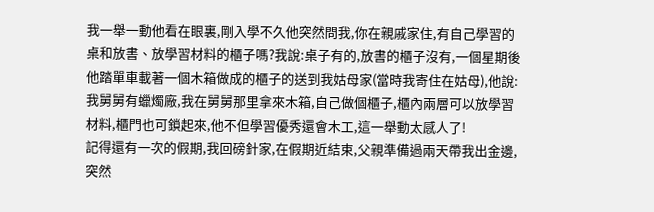我一舉一動他看在眼裏,剛入學不久他突然問我,你在親戚家住,有自己學習的桌和放書、放學習材料的櫃子嗎?我說:桌子有的,放書的櫃子沒有,一個星期後他踏單車載著一個木箱做成的櫃子的送到我姑母家(當時我寄住在姑母),他說:我舅舅有蠟燭廠,我在舅舅那里拿來木箱,自己做個櫃子,櫃內兩層可以放學習材料,櫃門也可鎖起來,他不但學習優秀還會木工,這一舉動太感人了!
記得還有一次的假期,我回磅針家,在假期近結束,父親準備過兩天帶我出金邊,突然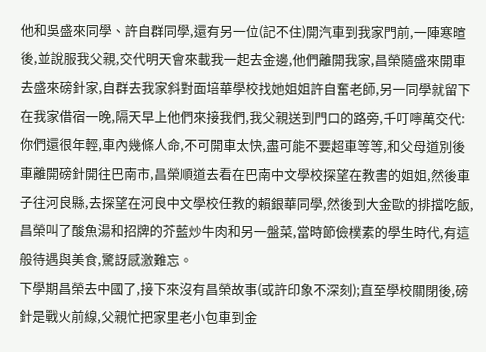他和吳盛來同學、許自群同學,還有另一位(記不住)開汽車到我家門前,一陣寒暄後,並說服我父親,交代明天會來載我一起去金邊,他們離開我家,昌榮隨盛來開車去盛來磅針家,自群去我家斜對面培華學校找她姐姐許自奮老師,另一同學就留下在我家借宿一晚,隔天早上他們來接我們,我父親送到門口的路旁,千叮嚀萬交代:你們還很年輕,車內幾條人命,不可開車太快,盡可能不要超車等等,和父母道別後車離開磅針開往巴南市,昌榮順道去看在巴南中文學校探望在教書的姐姐,然後車子往河良縣,去探望在河良中文學校任教的賴銀華同學,然後到大金歐的排擋吃飯,昌榮叫了酸魚湯和招牌的芥藍炒牛肉和另一盤菜,當時節儉樸素的學生時代,有這般待遇與美食,驚訝感激難忘。
下學期昌榮去中國了,接下來沒有昌榮故事(或許印象不深刻);直至學校關閉後,磅針是戰火前線,父親忙把家里老小包車到金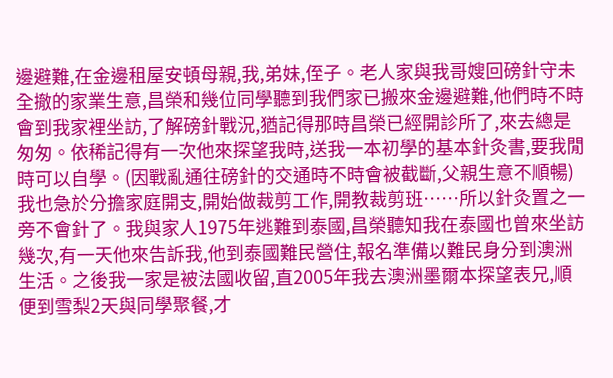邊避難,在金邊租屋安頓母親,我,弟妹,侄子。老人家與我哥嫂回磅針守未全撤的家業生意,昌榮和幾位同學聽到我們家已搬來金邊避難,他們時不時會到我家裡坐訪,了解磅針戰況,猶記得那時昌榮已經開診所了,來去總是匆匆。依稀記得有一次他來探望我時,送我一本初學的基本針灸書,要我閒時可以自學。(因戰亂通往磅針的交通時不時會被截斷,父親生意不順暢)我也急於分擔家庭開支,開始做裁剪工作,開教裁剪班……所以針灸置之一旁不會針了。我與家人1975年逃難到泰國,昌榮聽知我在泰國也曾來坐訪幾次,有一天他來告訴我,他到泰國難民營住,報名準備以難民身分到澳洲生活。之後我一家是被法國收留,直2005年我去澳洲墨爾本探望表兄,順便到雪梨2天與同學聚餐,才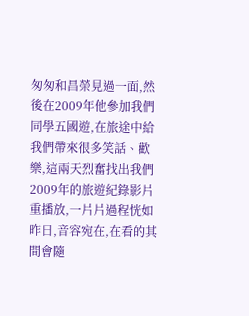匆匆和昌榮見過一面,然後在2009年他參加我們同學五國遊,在旅途中給我們帶來很多笑話、歡樂,這兩天烈奮找出我們2009年的旅遊紀錄影片重播放,一片片過程恍如昨日,音容宛在,在看的其間會隨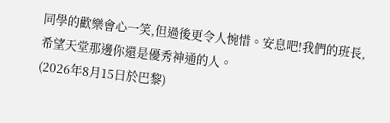同學的歡樂會心一笑,但過後更令人惋惜。安息吧!我們的班長,希望天堂那邊你還是優秀神通的人。
(2026年8月15日於巴黎)